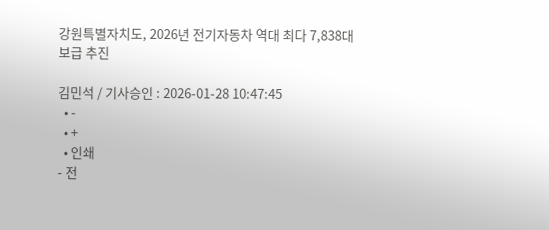강원특별자치도, 2026년 전기자동차 역대 최다 7,838대 보급 추진

김민석 / 기사승인 : 2026-01-28 10:47:45
  • -
  • +
  • 인쇄
- 전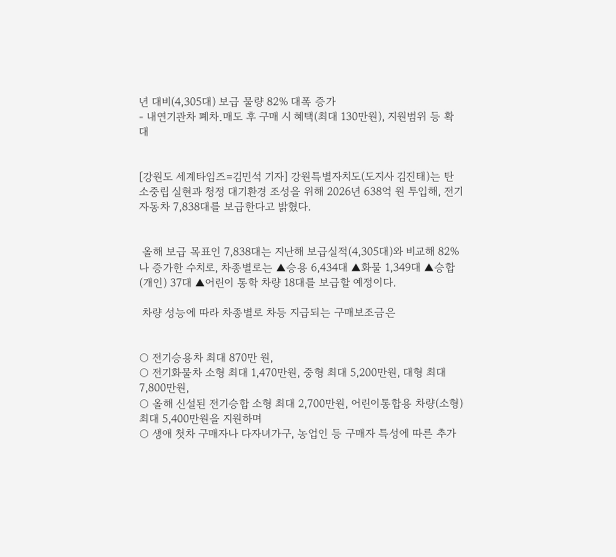년 대비(4,305대) 보급 물량 82% 대폭 증가
- 내연기관차 폐차․매도 후 구매 시 혜택(최대 130만원), 지원범위 등 확대


[강원도 세계타임즈=김민석 기자] 강원특별자치도(도지사 김진태)는 탄소중립 실현과 청정 대기환경 조성을 위해 2026년 638억 원 투입해, 전기자동차 7,838대를 보급한다고 밝혔다.


 올해 보급 목표인 7,838대는 지난해 보급실적(4,305대)와 비교해 82%나 증가한 수치로, 차종별로는 ▲승용 6,434대 ▲화물 1,349대 ▲승합(개인) 37대 ▲어린이 통학 차량 18대를 보급할 예정이다.

 차량 성능에 따라 차종별로 차등 지급되는 구매보조금은


○ 전기승용차 최대 870만 원,
○ 전기화물차 소형 최대 1,470만원, 중형 최대 5,200만원, 대형 최대 7,800만원,
○ 올해 신설된 전기승합 소형 최대 2,700만원, 어린이통합용 차량(소형) 최대 5,400만원을 지원하며
○ 생애 첫차 구매자나 다자녀가구, 농업인 등 구매자 특성에 따른 추가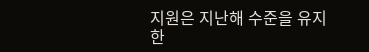지원은 지난해 수준을 유지한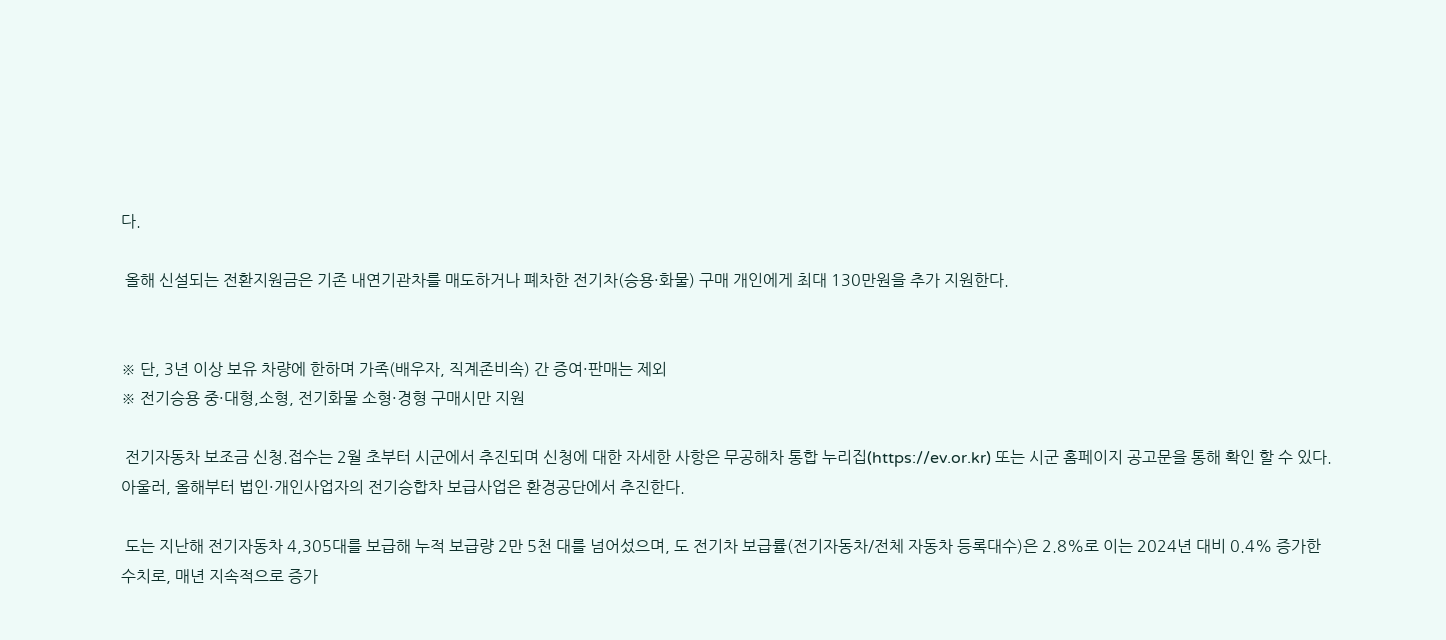다.

 올해 신설되는 전환지원금은 기존 내연기관차를 매도하거나 폐차한 전기차(승용·화물) 구매 개인에게 최대 130만원을 추가 지원한다.


※ 단, 3년 이상 보유 차량에 한하며 가족(배우자, 직계존비속) 간 증여·판매는 제외
※ 전기승용 중·대형,소형, 전기화물 소형·경형 구매시만 지원

 전기자동차 보조금 신청.접수는 2월 초부터 시군에서 추진되며 신청에 대한 자세한 사항은 무공해차 통합 누리집(https://ev.or.kr) 또는 시군 홈페이지 공고문을 통해 확인 할 수 있다. 아울러, 올해부터 법인·개인사업자의 전기승합차 보급사업은 환경공단에서 추진한다.

 도는 지난해 전기자동차 4,305대를 보급해 누적 보급량 2만 5천 대를 넘어섰으며, 도 전기차 보급률(전기자동차/전체 자동차 등록대수)은 2.8%로 이는 2024년 대비 0.4% 증가한 수치로, 매년 지속적으로 증가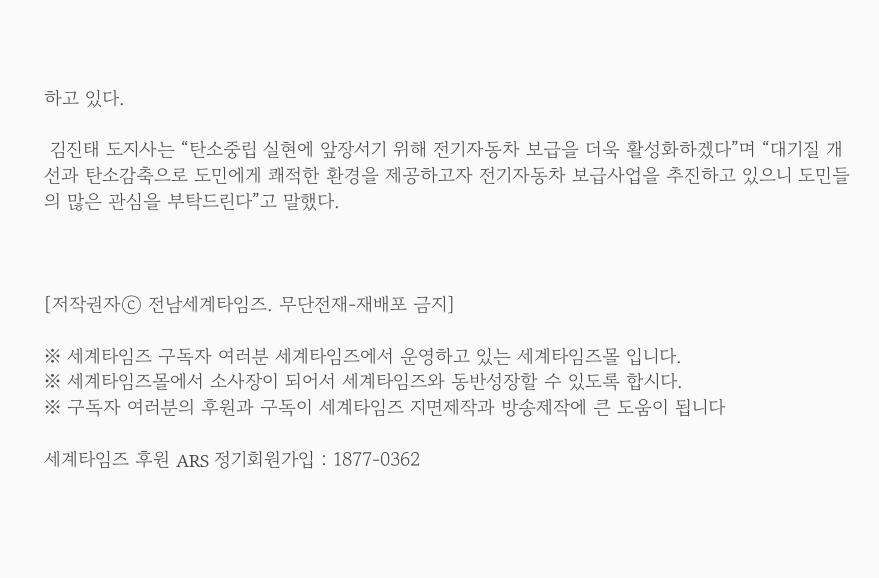하고 있다.

 김진태 도지사는 “탄소중립 실현에 앞장서기 위해 전기자동차 보급을 더욱 활성화하겠다”며 “대기질 개선과 탄소감축으로 도민에게 쾌적한 환경을 제공하고자 전기자동차 보급사업을 추진하고 있으니 도민들의 많은 관심을 부탁드린다”고 말했다.



[저작권자ⓒ 전남세계타임즈. 무단전재-재배포 금지]

※ 세계타임즈 구독자 여러분 세계타임즈에서 운영하고 있는 세계타임즈몰 입니다.
※ 세계타임즈몰에서 소사장이 되어서 세계타임즈와 동반성장할 수 있도록 합시다.
※ 구독자 여러분의 후원과 구독이 세계타임즈 지면제작과 방송제작에 큰 도움이 됩니다

세계타임즈 후원 ARS 정기회원가입 : 1877-0362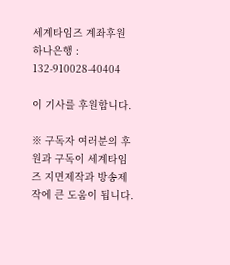세계타임즈 계좌후원 하나은행 : 132-910028-40404

이 기사를 후원합니다.

※ 구독자 여러분의 후원과 구독이 세계타임즈 지면제작과 방송제작에 큰 도움이 됩니다.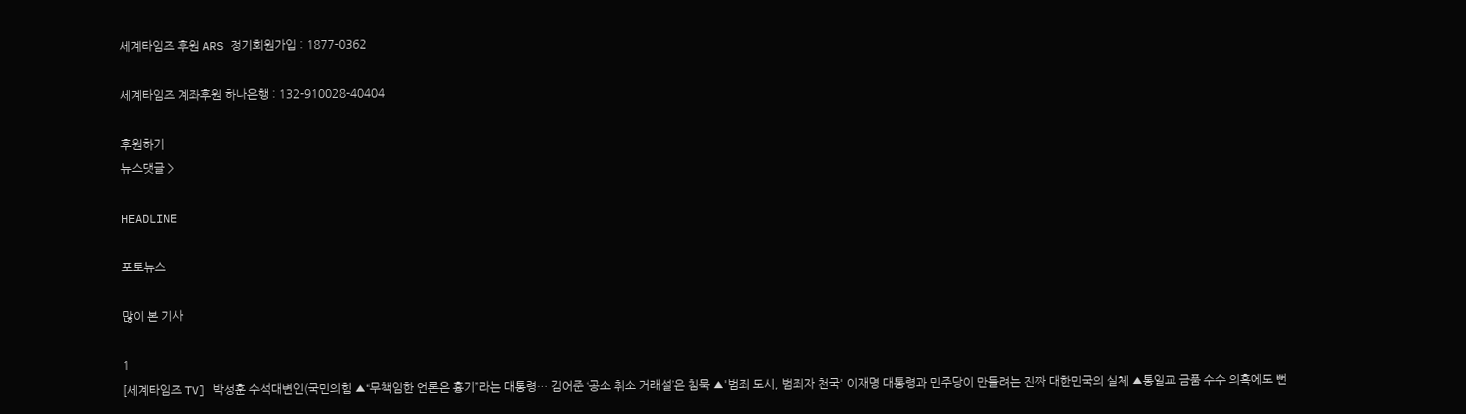세계타임즈 후원 ARS 정기회원가입 : 1877-0362

세계타임즈 계좌후원 하나은행 : 132-910028-40404

후원하기
뉴스댓글 >

HEADLINE

포토뉴스

많이 본 기사

1
[세계타임즈 TV] 박성훈 수석대변인(국민의힘 ▲“무책임한 언론은 흉기”라는 대통령… 김어준 ‘공소 취소 거래설’은 침묵 ▲'범죄 도시, 범죄자 천국' 이재명 대통령과 민주당이 만들려는 진짜 대한민국의 실체 ▲통일교 금품 수수 의혹에도 뻔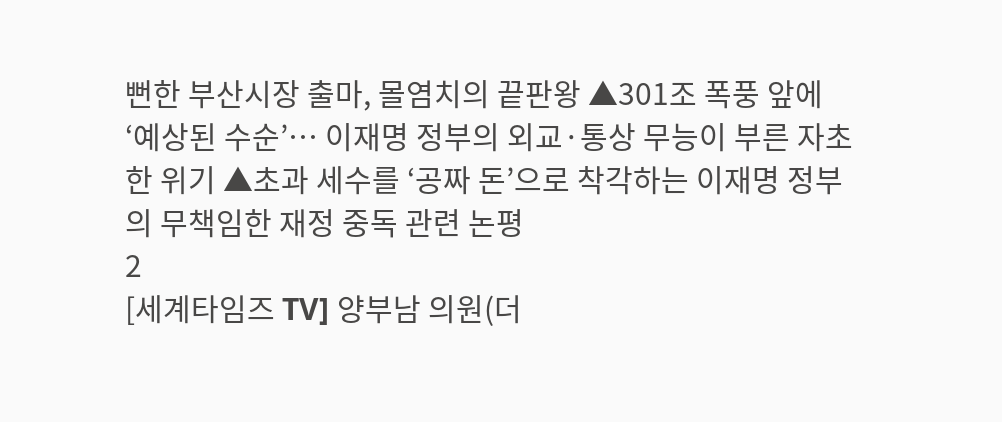뻔한 부산시장 출마, 몰염치의 끝판왕 ▲301조 폭풍 앞에 ‘예상된 수순’… 이재명 정부의 외교·통상 무능이 부른 자초한 위기 ▲초과 세수를 ‘공짜 돈’으로 착각하는 이재명 정부의 무책임한 재정 중독 관련 논평
2
[세계타임즈 TV] 양부남 의원(더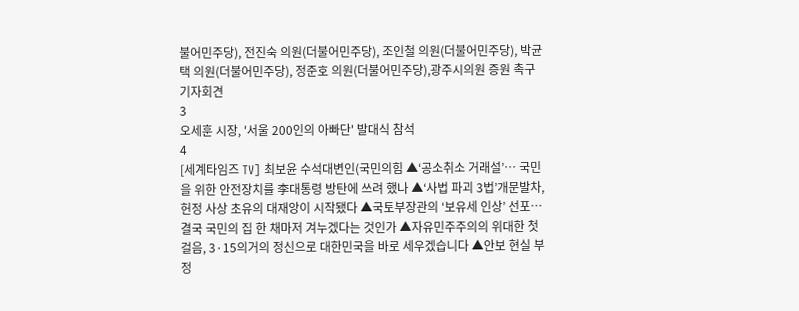불어민주당), 전진숙 의원(더불어민주당), 조인철 의원(더불어민주당), 박균택 의원(더불어민주당), 정준호 의원(더불어민주당),광주시의원 증원 촉구 기자회견
3
오세훈 시장, '서울 200인의 아빠단' 발대식 참석
4
[세계타임즈 TV] 최보윤 수석대변인(국민의힘 ▲‘공소취소 거래설’… 국민을 위한 안전장치를 李대통령 방탄에 쓰려 했나 ▲‘사법 파괴 3법’개문발차, 헌정 사상 초유의 대재앙이 시작됐다 ▲국토부장관의 ‘보유세 인상’ 선포… 결국 국민의 집 한 채마저 겨누겠다는 것인가 ▲자유민주주의의 위대한 첫걸음, 3·15의거의 정신으로 대한민국을 바로 세우겠습니다 ▲안보 현실 부정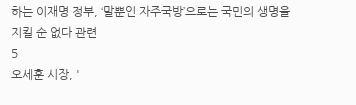하는 이재명 정부, ‘말뿐인 자주국방’으로는 국민의 생명을 지킬 순 없다 관련
5
오세훈 시장, '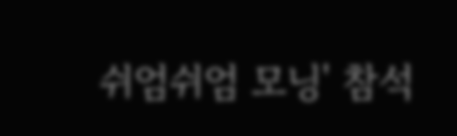쉬엄쉬엄 모닝' 참석